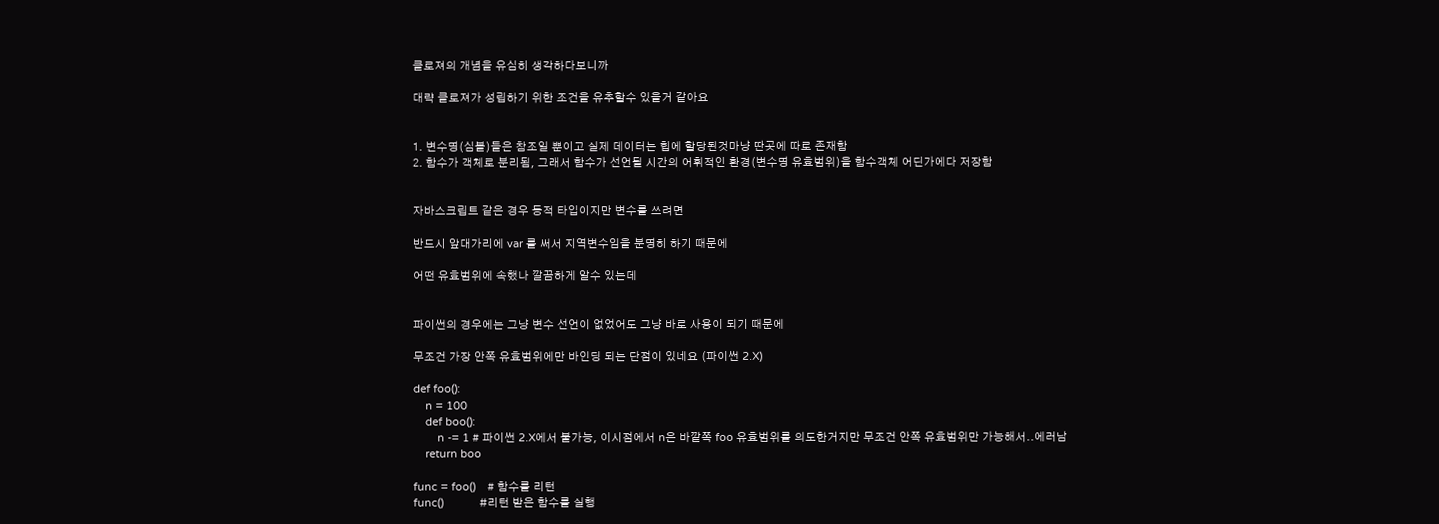클로져의 개념을 유심히 생각하다보니까

대략 클로져가 성립하기 위한 조건을 유추할수 있을거 같아요


1. 변수명(심볼)들은 참조일 뿐이고 실제 데이터는 힙에 할당된것마냥 딴곳에 따로 존재함
2. 함수가 객체로 분리됨, 그래서 함수가 선언될 시간의 어휘적인 환경(변수명 유효범위)을 함수객체 어딘가에다 저장함


자바스크립트 같은 경우 동적 타입이지만 변수를 쓰려면

반드시 앞대가리에 var 를 써서 지역변수임을 분명히 하기 때문에

어떤 유효범위에 속했나 깔끔하게 알수 있는데


파이썬의 경우에는 그냥 변수 선언이 없었어도 그냥 바로 사용이 되기 때문에

무조건 가장 안쪽 유효범위에만 바인딩 되는 단점이 있네요 (파이썬 2.X)

def foo():
    n = 100
    def boo():
        n -= 1 # 파이썬 2.X에서 불가능, 이시점에서 n은 바깥쪽 foo 유효범위를 의도한거지만 무조건 안쪽 유효범위만 가능해서..에러남
    return boo

func = foo()    # 함수를 리턴
func()            #리턴 받은 함수를 실행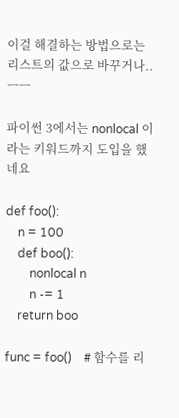이걸 해결하는 방법으로는 리스트의 값으로 바꾸거나.. ㅡㅡ

파이썬 3에서는 nonlocal 이라는 키워드까지 도입을 했네요

def foo():
    n = 100
    def boo():
        nonlocal n
        n -= 1
    return boo

func = foo()    # 함수를 리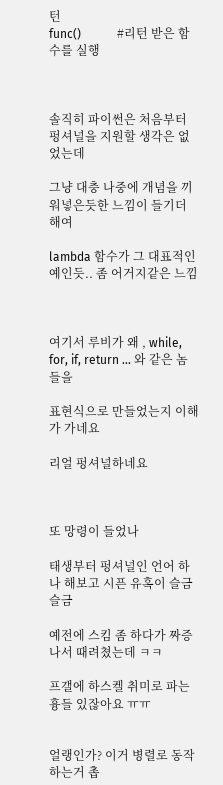턴
func()            #리턴 받은 함수를 실행



솔직히 파이썬은 처음부터 펑셔널을 지원할 생각은 없었는데

그냥 대충 나중에 개념을 끼워넣은듯한 느낌이 들기더 해여

lambda 함수가 그 대표적인 예인듯.. 좀 어거지같은 느낌



여기서 루비가 왜 , while, for, if, return ... 와 같은 놈들을

표현식으로 만들었는지 이해가 가네요

리얼 펑셔널하네요



또 망령이 들었나

태생부터 펑셔널인 언어 하나 해보고 시픈 유혹이 슬금슬금

예전에 스킴 좀 하다가 짜증나서 때려쳤는데 ㅋㅋ

프갤에 하스켈 취미로 파는 흉들 있잖아요 ㅠㅠ


얼랭인가? 이거 병렬로 동작하는거 촙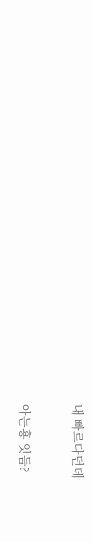내 빠르다던데

아는횽 잇듬?